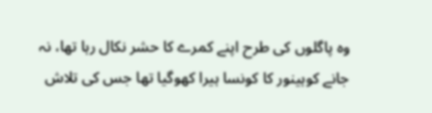وہ پاگلوں کی طرح اپنے کمرے کا حشر نکال رہا تھا، نہ جانے کوہینور کا کونسا ہیرا کھوگیا تھا جس کی تلاش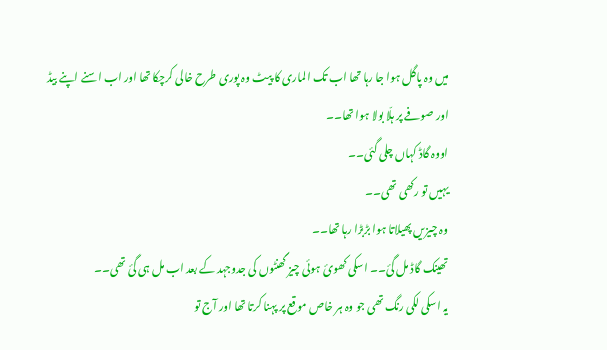میں وہ پاگل ہوا جا رہا تھا اب تک الماری کا پیٹ وہ پوری طرح خالی کرچکا تھا اور اب اسنے اپنے بیڈ اور صوفے پر ہلّا بولا ہوا تھا۔۔
اووہ گاڈ کہاں چلی گئی۔۔
یہیں تو رکھی تھی۔۔
وہ چیزیں پھیلاتا ہوا بڑبڑا رہا تھا۔۔
تھینک گاڈ مل گئ۔۔ اسکی کھوئ ہوئی چیز گھنٹوں کی جدوجہد کے بعد اب مل ہی گئ تھی۔۔
یہ اسکی لکی رنگ تھی جو وہ ہر خاص موقع پر پہنا کرتا تھا اور آج تو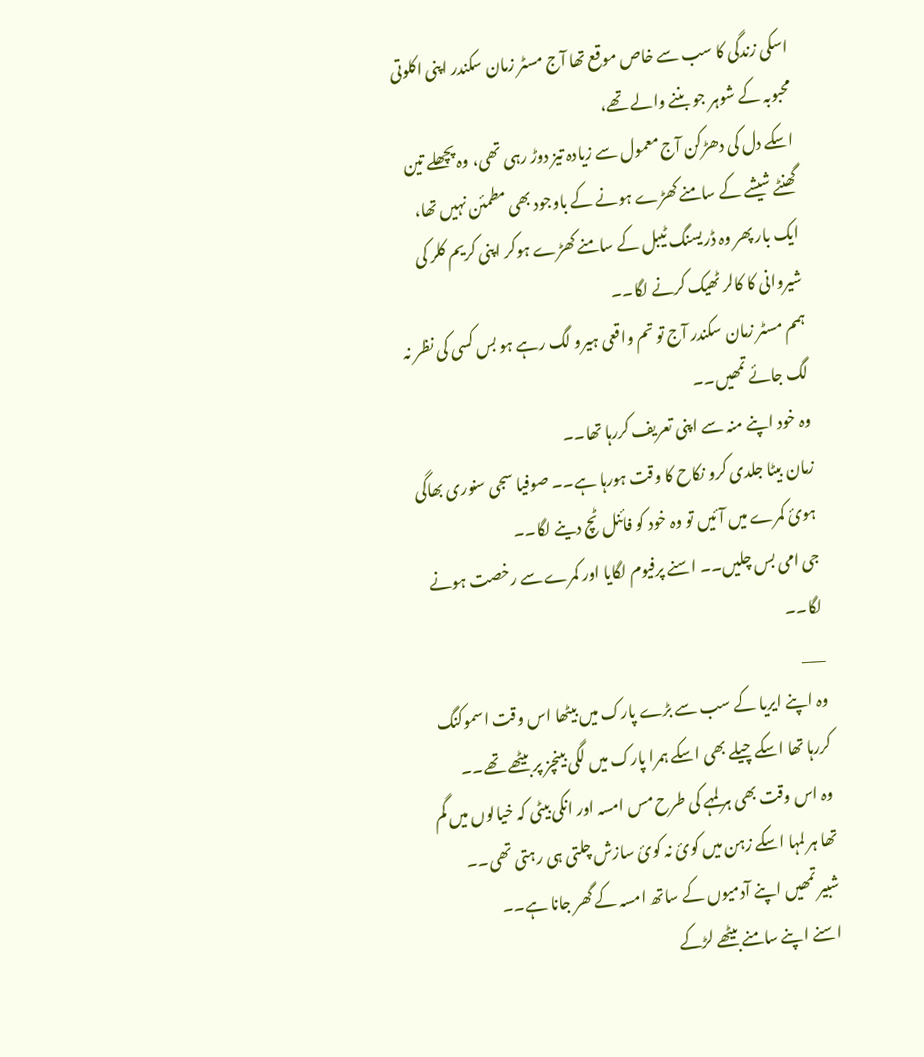اسکی زندگی کا سب سے خاص موقع تھا آج مسٹر زمان سکندر اپنی اکلوتی محبوبہ کے شوہر جو بننے والے تھے،
اسکے دل کی دھڑکن آج معمول سے زیادہ تیز دوڑ رہی تھی، وہ پچھلے تین گھنٹے شیشے کے سامنے کھڑے ہونے کے باوجود بھی مطمئن نہیں تھا، ایک بار پھر وہ ڈریسنگ ٹیبل کے سامنے کھڑے ہوکر اپنی کریم کلر کی شیروانی کا کالر ٹھیک کرنے لگا۔۔
ہمم مسٹر زمان سکندر آج تو تم واقعی ہیرو لگ رہے ہو بس کسی کی نظر نہ لگ جائے تمھیں۔۔
وہ خود اپنے منہ سے اپنی تعریف کررہا تھا۔۔
زمان بیٹا جلدی کرو نکاح کا وقت ہورہا ہے۔۔ صوفیا سجی سنوری بھاگی ہوئ کمرے میں آئیں تو وہ خود کو فائنل ٹچ دینے لگا۔۔
جی امی بس چلیں۔۔ اسنے پرفیوم لگایا اور کمرے سے رخصت ہونے لگا۔۔
___
وہ اپنے ایریا کے سب سے بڑے پارک میں بیٹھا اس وقت اسموکنگ کررہا تھا اسکے چیلے بھی اسکے ہمرا پارک میں لگی بینچز پر بیٹھے تھے۔۔
وہ اس وقت بھی ہر لمہے کی طرح مس امسہ اور انکی بیٹی کہ خیالوں میں گم تھا ہر لمہا اسکے زہن میں کوئ نہ کوئ سازش چلتی ہی رہتی تھی۔۔
شبیر تمھیں اپنے آدمیوں کے ساتھ امسہ کے گھر جانا ہے۔۔
اسنے اپنے سامنے بیٹھے لڑکے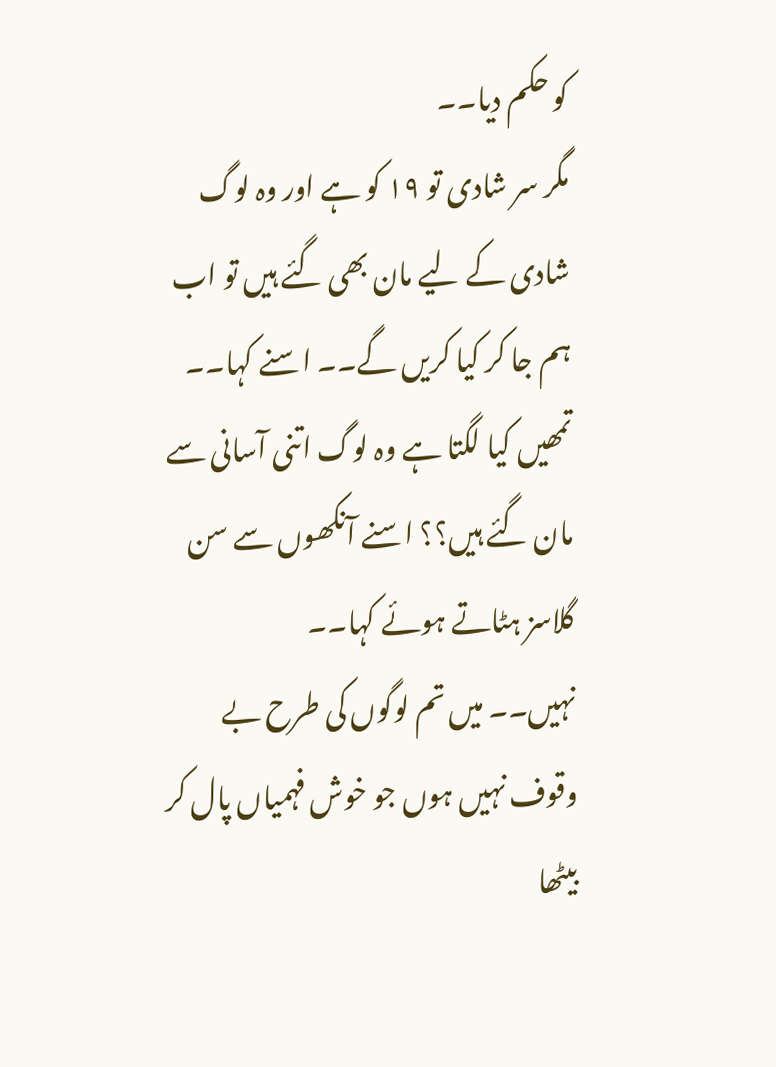کو حکم دیا۔۔
مگر سر شادی تو ۱۹ کو ہے اور وہ لوگ شادی کے لیے مان بھی گئے ہیں تو اب ہم جا کر کیا کریں گے۔۔ اسنے کہا۔۔
تمھیں کیا لگتا ہے وہ لوگ اتنی آسانی سے مان گئے ہیں؟؟ اسنے آنکھوں سے سن گلاسز ہٹاتے ہوئے کہا۔۔
نہیں۔۔ میں تم لوگوں کی طرح بے وقوف نہیں ہوں جو خوش فہمیاں پال کر بیٹھا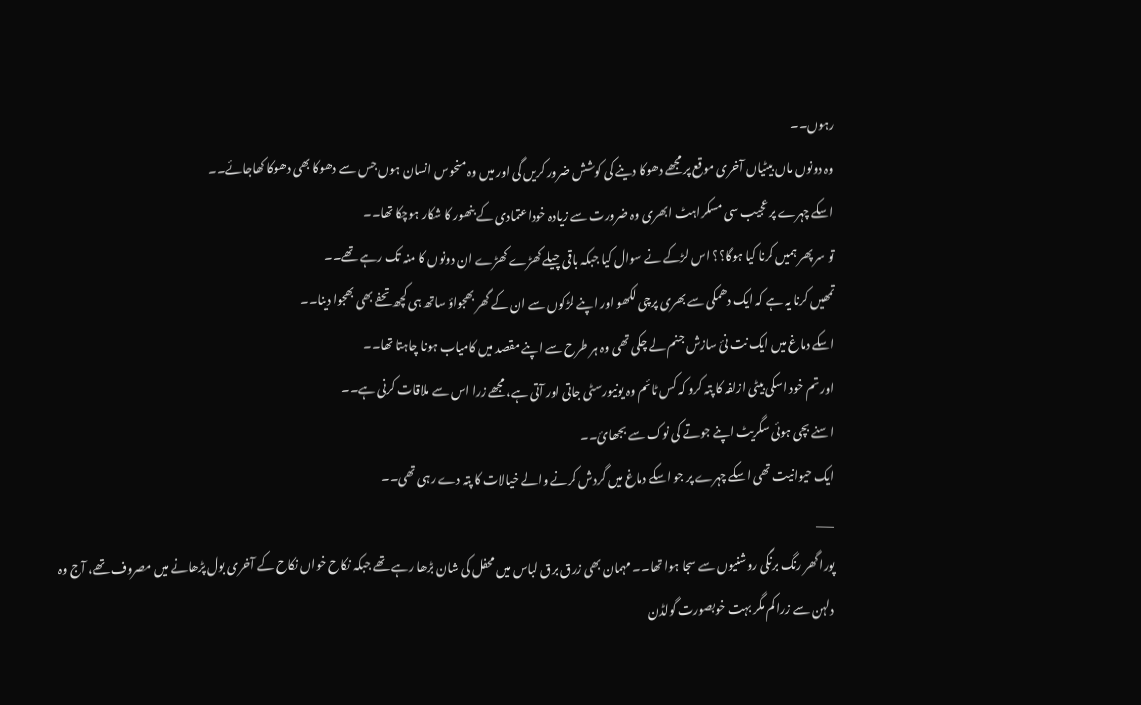رہوں۔۔
وہ دونوں ماں بیٹیاں آخری موقع پر مجھے دھوکا دینے کی کوشش ضرور کریں گی اور میں وہ منحوس انسان ہوں جس سے دھوکا بھی دھوکا کھاجائے۔۔
اسکے چہرے پر عجیب سی مسکراہٹ ابھری وہ ضرورت سے زیادہ خوداعتمادی کے بنھور کا شکار ہوچکا تھا۔۔
تو سر پھر ہمیں کرنا کیا ہوگا؟؟ اس لڑکے نے سوال کیا جبکہ باقی چیلے کھڑے کھڑے ان دونوں کا منہ تک رہے تھے۔۔
تمھیں کرنا یہ ہے کہ ایک دھمکی سے بھری پرچی لکھو اور اپنے لڑکوں سے ان کے گھر بھجواؤ ساتھ ہی کچھ تحفے بھی بھجوا دینا۔۔
اسکے دماغ میں ایک نت نئ سازش جنم لے چکی تھی وہ ہر طرح سے اپنے مقصد میں کامیاب ہونا چاہتا تھا۔۔
اور تم خود اسکی بیٹی ازلفہ کا پتہ کرو کہ کس ٹائم وہ یونیورسٹی جاتی اور آتی ہے، مجھے زرا اس سے ملاقات کرنی ہے۔۔
اسنے بچی ہوئی سگریٹ اپنے جوتے کی نوک سے بجھائ۔۔
ایک حیوانیت تھی اسکے چہرے پر جو اسکے دماغ میں گردش کرنے والے خیالات کا پتہ دے رہی تھی۔۔
___
پورا گھر رنگ برنگی روشنیوں سے سجا ہوا تھا۔۔ مہمان بھی زرق برق لباس میں محفل کی شان بڑھا رہے تھے جبکہ نکاح خواں نکاح کے آخری بول پڑھانے میں مصروف تھے، آج وہ دلہن سے زرا کم مگر بہت خوبصورت گولڈن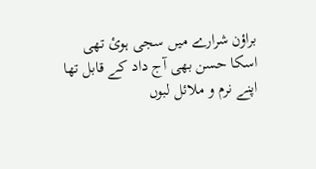براؤن شرارے میں سجی ہوئ تھی اسکا حسن بھی آج داد کے قابل تھا اپنے نرم و ملائل لبوں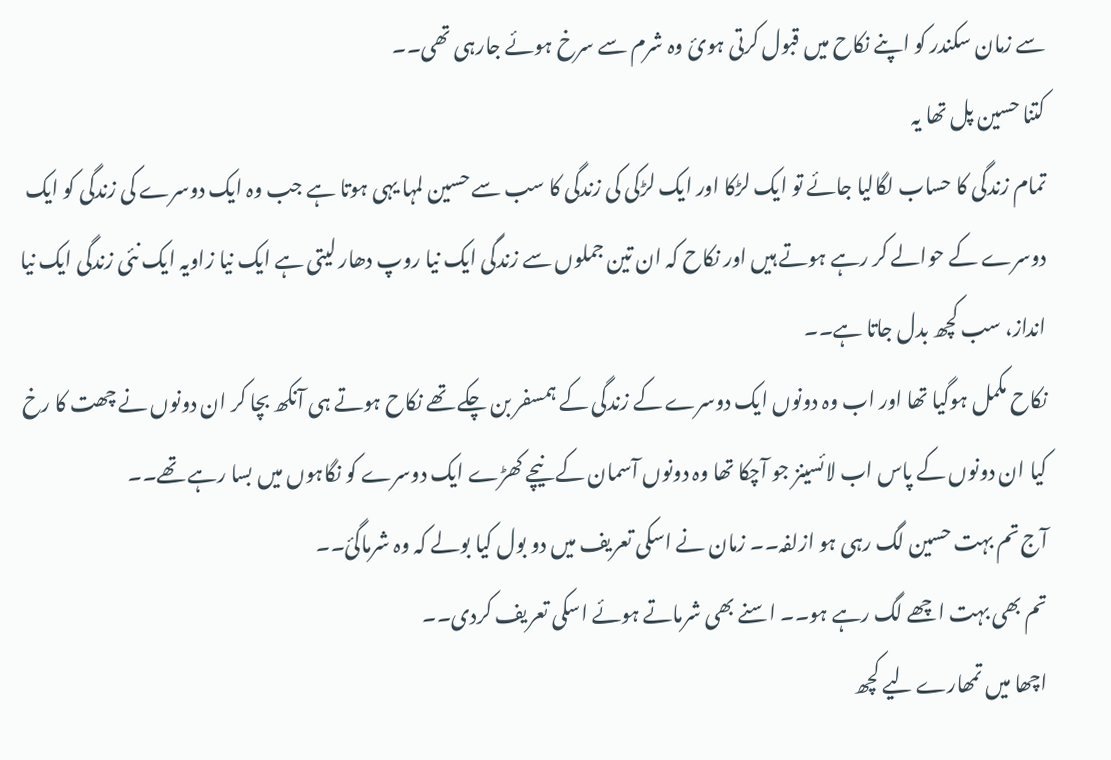سے زمان سکندر کو اپنے نکاح میں قبول کرتی ہوئ وہ شرم سے سرخ ہوئے جارہی تھی۔۔
کتنا حسین پل تھا یہ
تمام زندگی کا حساب لگالیا جائے تو ایک لڑکا اور ایک لڑکی کی زندگی کا سب سے حسین لمہا یہی ہوتا ہے جب وہ ایک دوسرے کی زندگی کو ایک دوسرے کے حوالے کر رہے ہوتے ہیں اور نکاح کہ ان تین جملوں سے زندگی ایک نیا روپ دھار لیتی ہے ایک نیا زاویہ ایک نئی زندگی ایک نیا انداز، سب کچھ بدل جاتا ہے۔۔
نکاح مکمل ہوگیا تھا اور اب وہ دونوں ایک دوسرے کے زندگی کے ہمسفر بن چکے تھے نکاح ہوتے ہی آنکھ بچا کر ان دونوں نے چھت کا رخ کیا ان دونوں کے پاس اب لائسینز جو آچکا تھا وہ دونوں آسمان کے نیچے کھڑے ایک دوسرے کو نگاہوں میں بسا رہے تھے۔۔
آج تم بہت حسین لگ رہی ہو ازلفہ۔۔ زمان نے اسکی تعریف میں دو بول کیا بولے کہ وہ شرماگئ۔۔
تم بھی بہت اچھے لگ رہے ہو۔۔ اسنے بھی شرماتے ہوئے اسکی تعریف کردی۔۔
اچھا میں تمھارے لیے کچھ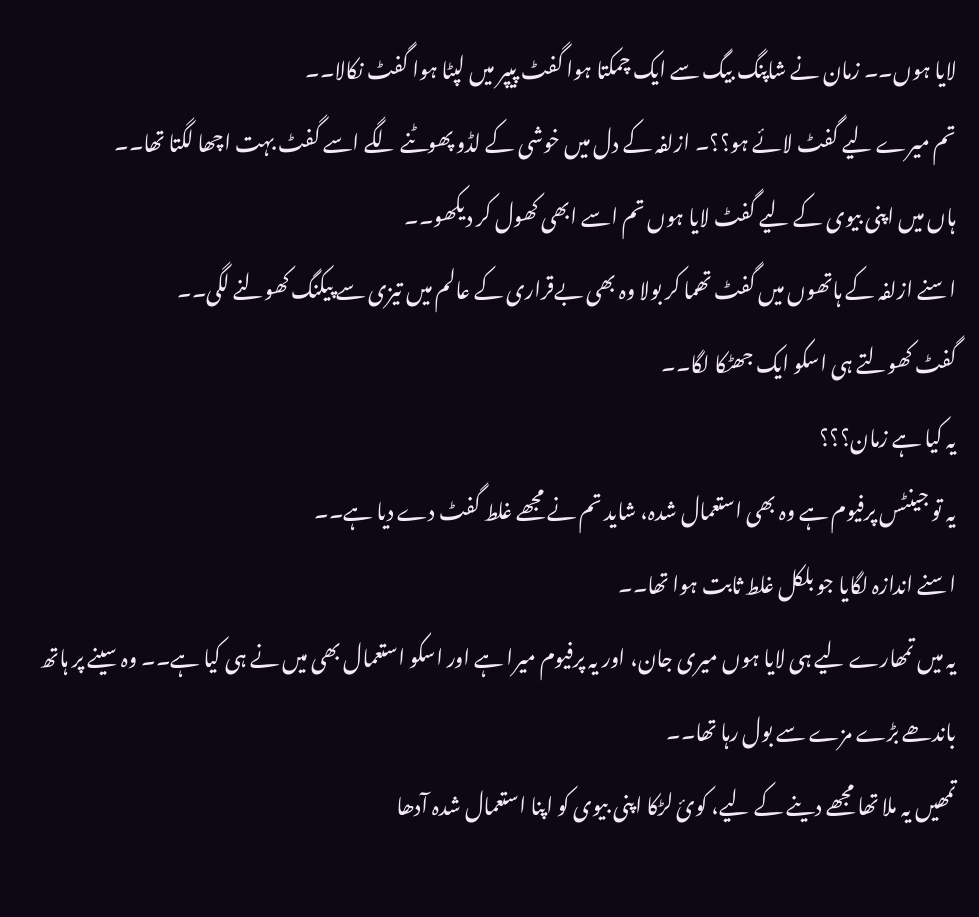لایا ہوں۔۔ زمان نے شاپنگ بیگ سے ایک چمکتا ہوا گفٹ پیپر میں لپٹا ہوا گفٹ نکالا۔۔
تم میرے لیے گفٹ لائے ہو؟؟۔ ازلفہ کے دل میں خوشی کے لڈو پھوٹنے لگے اسے گفٹ بہت اچھا لگتا تھا۔۔
ہاں میں اپنی بیوی کے لیے گفٹ لایا ہوں تم اسے ابھی کھول کر دیکھو۔۔
اسنے ازلفہ کے ہاتھوں میں گفٹ تھما کر بولا وہ بھی بےقراری کے عالم میں تیزی سے پیکنگ کھولنے لگی۔۔
گفٹ کھولتے ہی اسکو ایک جھٹکا لگا۔۔
یہ کیا ہے زمان؟؟؟
یہ تو جینٹس پرفیوم ہے وہ بھی استعمال شدہ، شاید تم نے مجھے غلط گفٹ دے دیا ہے۔۔
اسنے اندازہ لگایا جو بلکل غلط ثابت ہوا تھا۔۔
یہ میں تمھارے لیے ہی لایا ہوں میری جان، اور یہ پرفیوم میرا ہے اور اسکو استعمال بھی میں نے ہی کیا ہے۔۔ وہ سینے پر ہاتھ باندھے بڑے مزے سے بول رہا تھا۔۔
تمھیں یہ ملا تھا مجھے دینے کے لیے، کوئ لڑکا اپنی بیوی کو اپنا استعمال شدہ آدھا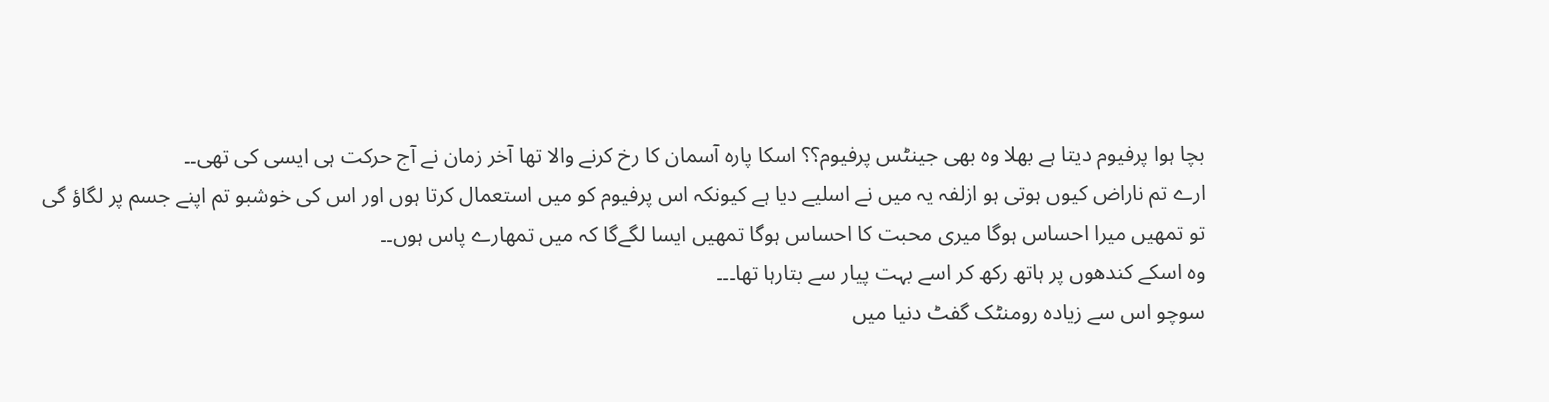بچا ہوا پرفیوم دیتا ہے بھلا وہ بھی جینٹس پرفیوم؟؟ اسکا پارہ آسمان کا رخ کرنے والا تھا آخر زمان نے آج حرکت ہی ایسی کی تھی۔۔
ارے تم ناراض کیوں ہوتی ہو ازلفہ یہ میں نے اسلیے دیا ہے کیونکہ اس پرفیوم کو میں استعمال کرتا ہوں اور اس کی خوشبو تم اپنے جسم پر لگاؤ گی تو تمھیں میرا احساس ہوگا میری محبت کا احساس ہوگا تمھیں ایسا لگےگا کہ میں تمھارے پاس ہوں۔۔
وہ اسکے کندھوں پر ہاتھ رکھ کر اسے بہت پیار سے بتارہا تھا۔۔۔
سوچو اس سے زیادہ رومنٹک گفٹ دنیا میں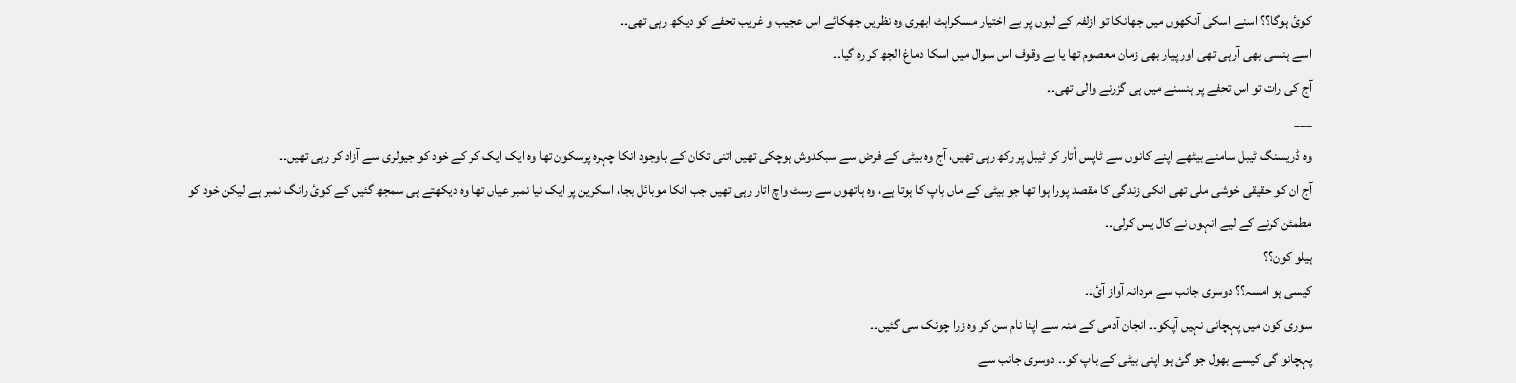کوئ ہوگا؟؟ اسنے اسکی آنکھوں میں جھانکا تو ازلفہ کے لبوں پر بے اختیار مسکراہٹ ابھری وہ نظریں جھکائے اس عجیب و غریب تحفے کو دیکھ رہی تھی۔۔
اسے ہنسی بھی آرہی تھی اور پیار بھی زمان معصوم تھا یا بے وقوف اس سوال میں اسکا دماغ الجھ کر رہ گیا۔۔
آج کی رات تو اس تحفے پر ہنسنے میں ہی گزرنے والی تھی۔۔
___
وہ ڈریسنگ ٹیبل سامنے بیٹھے اپنے کانوں سے ٹاپس اْتار کر ٹیبل پر رکھ رہی تھیں، آج وہ بیٹی کے فرض سے سبکدوش ہوچکی تھیں اتنی تکان کے باوجود انکا چہرہ پرسکون تھا وہ ایک ایک کر کے خود کو جیولری سے آزاد کر رہی تھیں۔۔
آج ان کو حقیقی خوشی ملی تھی انکی زندگی کا مقصد پورا ہوا تھا جو بیٹی کے ماں باپ کا ہوتا ہے، وہ ہاتھوں سے رسٹ واچ اتار رہی تھیں جب انکا موبائل بجا، اسکرین پر ایک نیا نمبر عیاں تھا وہ دیکھتے ہی سمجھ گئیں کے کوئ رانگ نمبر ہے لیکن خود کو مطمئن کرنے کے لیے انہوں نے کال یس کرلی۔۔
ہیلو کون؟؟
کیسی ہو امسہ؟؟ دوسری جانب سے مردانہ آواز آئ۔۔
سوری کون میں پہچانی نہیں آپکو۔۔ انجان آدمی کے منہ سے اپنا نام سن کر وہ زرا چونک سی گئیں۔۔
پہچانو گی کیسے بھول جو گئ ہو اپنی بیٹی کے باپ کو۔۔ دوسری جانب سے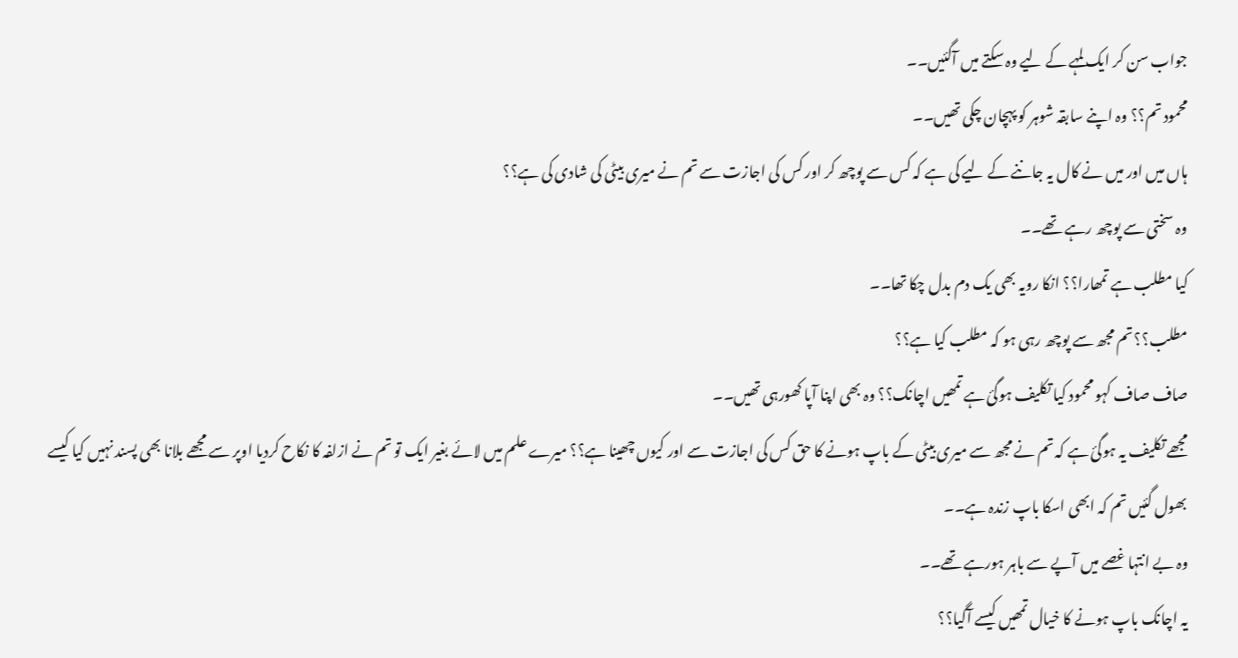جواب سن کر ایک لمہے کے لیے وہ سکتے میں آگئیں۔۔
محمود تم؟؟ وہ اپنے سابقہ شوہر کو پہچان چکی تھیں۔۔
ہاں میں اور میں نے کال یہ جاننے کے لیے کی ہے کہ کس سے پوچھ کر اور کس کی اجازت سے تم نے میری بیٹی کی شادی کی ہے؟؟
وہ سختی سے پوچھ رہے تھے۔۔
کیا مطلب ہے تمھارا؟؟ انکا رویہ بھی یک دم بدل چکا تھا۔۔
مطلب؟؟ تم مجھ سے پوچھ رہی ہو کہ مطلب کیا ہے؟؟
صاف صاف کہو محمود کیا تکلیف ہوگئ ہے تمھیں اچانک؟؟ وہ بھی اپنا آپا کھورہی تھیں۔۔
مجھے تکلیف یہ ہوگئ ہے کہ تم نے مجھ سے میری بیٹی کے باپ ہونے کا حق کس کی اجازت سے اور کیوں چھینا ہے؟؟ میرے علم میں لائے بغیر ایک تو تم نے ازلفہ کا نکاح کردیا اوپر سے مجھے بلانا بھی پسند نہیں کیا کیسے بھول گئیں تم کہ ابھی اسکا باپ زندہ ہے۔۔
وہ بے انتہا غصے میں آپے سے باہر ہورہے تھے۔۔
یہ اچانک باپ ہونے کا خیال تمھیں کیسے آگیا؟؟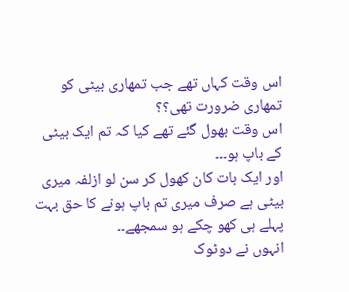اس وقت کہاں تھے جب تمھاری بیٹی کو تمھاری ضرورت تھی؟؟
اس وقت بھول گئے تھے کیا کہ تم ایک بیٹی کے باپ ہو۔۔۔
اور ایک بات کان کھول کر سن لو ازلفہ میری بیٹی ہے صرف میری تم باپ ہونے کا حق بہت پہلے ہی کھو چکے ہو سمجھے۔۔
انہوں نے دوٹوک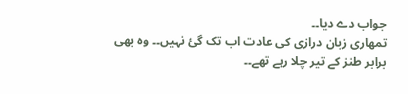جواب دے دیا۔۔
تمھاری زبان درازی کی عادت اب تک گئ نہیں۔۔ وہ بھی برابر طنز کے تیر چلا رہے تھے۔۔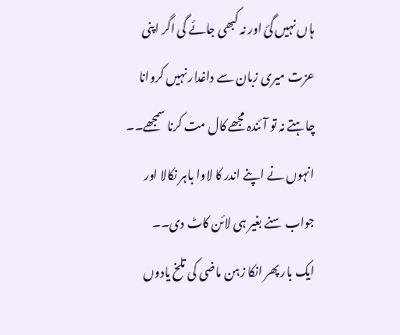ہاں نہیں گئ اور نہ کبھی جائے گی اگر اپنی عزت میری زبان سے داغدار نہیں کروانا چاہتے نہ تو آئندہ مجھے کال مت کرنا سمجھے۔۔
انہوں نے اپنے اندر کا لاوا باہر نکالا اور جواب سنے بغیر ہی لائن کاٹ دی۔۔
ایک بار پھر انکا زہن ماضی کی تلخ یادوں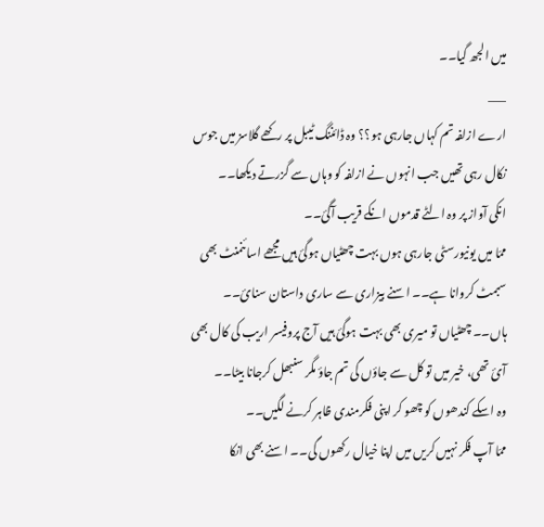میں الجھ گیا۔۔
___
ارے ازلفہ تم کہاں جارہی ہو؟؟ وہ ڈائننگ ٹیبل پر رکھے گلاسز میں جوس نکال رہی تھیں جب انہوں نے ازلفہ کو وہاں سے گزرتے دیکھا۔۔
انکی آواز پر وہ الٹے قدموں انکے قریب آگئ۔۔
ممّا میں یونیورسٹی جارہی ہوں بہت چھٹیاں ہوگئ ہیں مجھے اسائنمنٹ بھی سبمٹ کروانا ہے۔۔ اسنے بیزاری سے ساری داستان سنائ۔۔
ہاں۔۔ چھٹیاں تو میری بھی بہت ہوگئ ہیں آج پروفیسر اریب کی کال بھی آئ تھی، خیر میں تو کل سے جاؤں گی تم جاؤ مگر سنبھل کرجانا بیٹا۔۔
وہ اسکے کندھوں کو چھو کر اپنی فکرمندی ظاہر کرنے لگیں۔۔
ممّا آپ فکر نہیں کریں میں اپنا خیال رکھوں گی۔۔ اسنے بھی انکا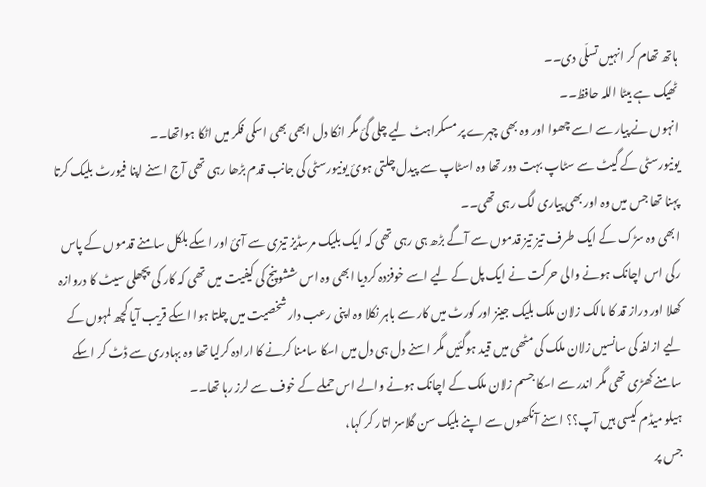ہاتھ تھام کر انہیں تسلّی دی۔۔
ٹھیک ہے بیٹا اللہ حافظ۔۔
انہوں نے پیار سے اسے چھوا اور وہ بھی چہرے پر مسکراہٹ لیے چلی گئ مگر انکا دل ابھی بھی اسکی فکر میں اٹکا ہواتھا۔۔
یونیورسٹی کے گیٹ سے سٹاپ بہت دور تھا وہ اسٹاپ سے پیدل چلتی ہوئ یونیورسٹی کی جانب قدم بڑھا رہی تھی آج اسنے اپنا فیورٹ بلیک کرتا پہنا تھا جس میں وہ اور بھی پیاری لگ رہی تھی۔۔
ابھی وہ سڑک کے ایک طرف تیز تیز قدموں سے آگے بڑھ ہی رہی تھی کہ ایک بلیک مرسڈیز تیزی سے آئ اور اسکے بلکل سامنے قدموں کے پاس رکی اس اچانک ہونے والی حرکت نے ایک پل کے لیے اسے خوفزدہ کردیا ابھی وہ اس ششوپنج کی کیفیت میں تھی کہ کار کی پچھلی سیٹ کا دروازہ کھلا اور دراز قد کا مالک زلان ملک بلیک جینز اور کورٹ میں کار سے باہر نکلا وہ اپنی رعب دار شخصیت میں چلتا ہوا اسکے قریب آیا کچھ لمہوں کے لیے ازلفہ کی سانسیں زلان ملک کی مٹھی میں قید ہوگئیں مگر اسنے دل ہی دل میں اسکا سامنا کرنے کا ارادہ کرلیا تھا وہ بہادری سے ڈٹ کر اسکے سامنے کھڑی تھی مگر اندر سے اسکا جسم زلان ملک کے اچانک ہونے والے اس حملے کے خوف سے لرز رہا تھا۔۔
ہیلو میڈم کیسی ہیں آپ؟؟ اسنے آنکھوں سے اپنے بلیک سن گلاسز اتار کر کہا،
جس پر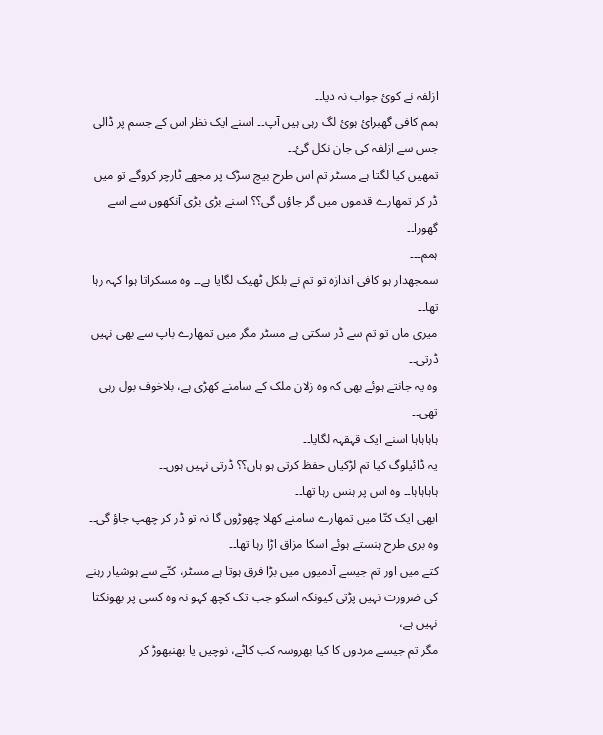ازلفہ نے کوئ جواب نہ دیا۔۔
ہمم کافی گھبرائ ہوئ لگ رہی ہیں آپ۔۔ اسنے ایک نظر اس کے جسم پر ڈالی جس سے ازلفہ کی جان نکل گئ۔۔
تمھیں کیا لگتا ہے مسٹر تم اس طرح بیچ سڑک پر مجھے ٹارچر کروگے تو میں ڈر کر تمھارے قدموں میں گر جاؤں گی؟؟ اسنے بڑی بڑی آنکھوں سے اسے گھورا۔۔
ہمم۔۔۔
سمجھدار ہو کافی اندازہ تو تم نے بلکل ٹھیک لگایا ہے۔۔ وہ مسکراتا ہوا کہہ رہا تھا۔۔
میری ماں تو تم سے ڈر سکتی ہے مسٹر مگر میں تمھارے باپ سے بھی نہیں ڈرتی۔۔
وہ یہ جانتے ہوئے بھی کہ وہ زلان ملک کے سامنے کھڑی ہے، بلاخوف بول رہی تھی۔۔
ہاہاہاہا اسنے ایک قہقہہ لگایا۔۔
یہ ڈائیلوگ کیا تم لڑکیاں حفظ کرتی ہو ہاں؟؟ ڈرتی نہیں ہوں۔۔
ہاہاہاہا۔۔ وہ اس پر ہنس رہا تھا۔۔
ابھی ایک کتّا میں تمھارے سامنے کھلا چھوڑوں گا نہ تو ڈر کر چھپ جاؤ گی۔۔ وہ بری طرح ہنستے ہوئے اسکا مزاق اڑا رہا تھا۔۔
کتے میں اور تم جیسے آدمیوں میں بڑا فرق ہوتا ہے مسٹر، کتّے سے ہوشیار رہنے کی ضرورت نہیں پڑتی کیونکہ اسکو جب تک کچھ کہو نہ وہ کسی پر بھونکتا نہیں ہے،
مگر تم جیسے مردوں کا کیا بھروسہ کب کاٹے، نوچیں یا بھنبھوڑ کر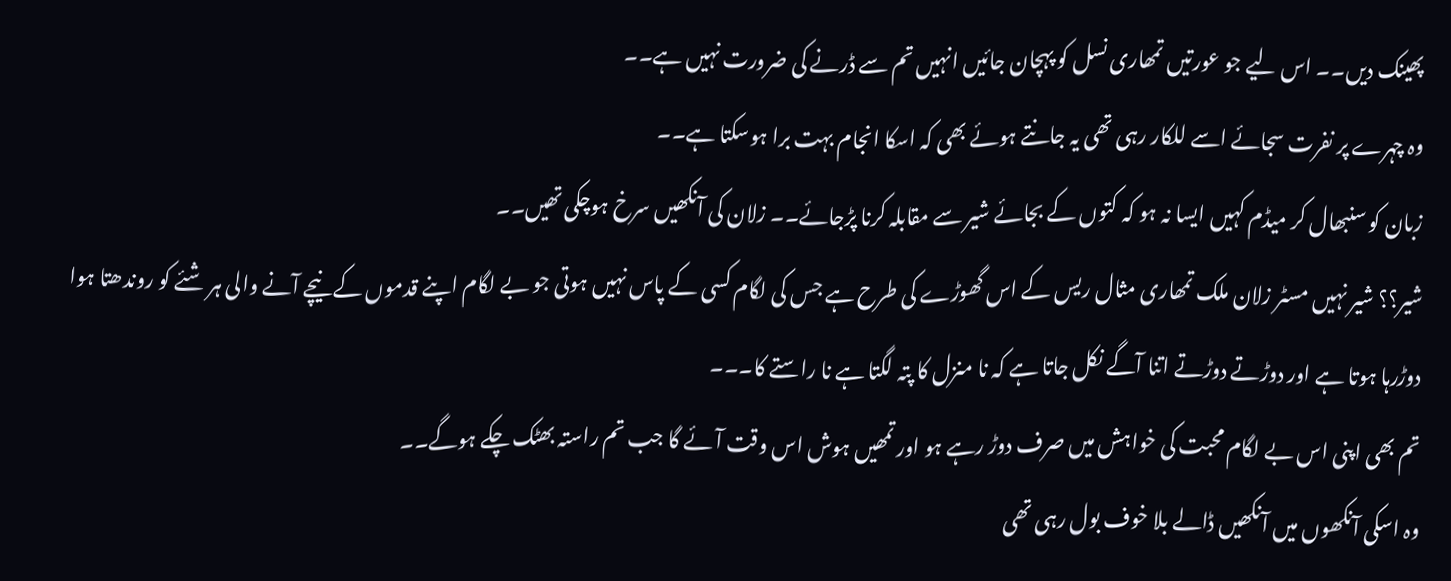پھینک دیں۔۔ اس لیے جو عورتیں تمھاری نسل کو پہچان جائیں انہیں تم سے ڈرنے کی ضرورت نہیں ہے۔۔
وہ چہرے پر نفرت سجائے اسے للکار رہی تھی یہ جانتے ہوئے بھی کہ اسکا انجام بہت برا ہوسکتا ہے۔۔
زبان کو سنبھال کر میڈم کہیں ایسا نہ ہو کہ کتوں کے بجائے شیر سے مقابلہ کرنا پڑجائے۔۔ زلان کی آنکھیں سرخ ہوچکی تھیں۔۔
شیر؟؟ شیر نہیں مسٹر زلان ملک تمھاری مثال ریس کے اس گھوڑے کی طرح ہے جس کی لگام کسی کے پاس نہیں ہوتی جو بے لگام اپنے قدموں کے نیچے آنے والی ہر شئے کو روندھتا ہوا دوڑرہا ہوتا ہے اور دوڑتے دوڑتے اتنا آگے نکل جاتا ہے کہ نا منزل کا پتہ لگتا ہے نا راستے کا۔۔۔
تم بھی اپنی اس بے لگام محبت کی خواہش میں صرف دوڑ رہے ہو اور تمھیں ہوش اس وقت آئے گا جب تم راستہ بھٹک چکے ہوگے۔۔
وہ اسکی آنکھوں میں آنکھیں ڈالے بلا خوف بول رہی تھی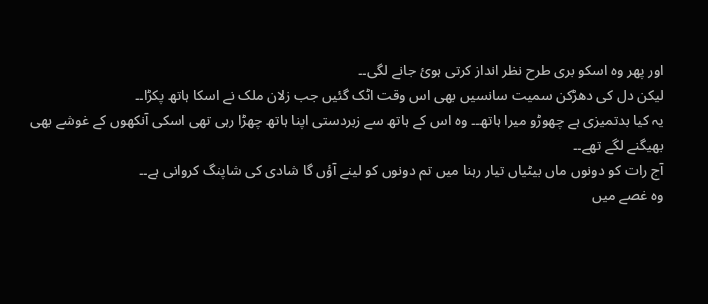اور پھر وہ اسکو بری طرح نظر انداز کرتی ہوئ جانے لگی۔۔
لیکن دل کی دھڑکن سمیت سانسیں بھی اس وقت اٹک گئیں جب زلان ملک نے اسکا ہاتھ پکڑا۔۔
یہ کیا بدتمیزی ہے چھوڑو میرا ہاتھ۔۔ وہ اس کے ہاتھ سے زبردستی اپنا ہاتھ چھڑا رہی تھی اسکی آنکھوں کے غوشے بھی بھیگنے لگے تھے۔۔
آج رات کو دونوں ماں بیٹیاں تیار رہنا میں تم دونوں کو لینے آؤں گا شادی کی شاپنگ کروانی ہے۔۔
وہ غصے میں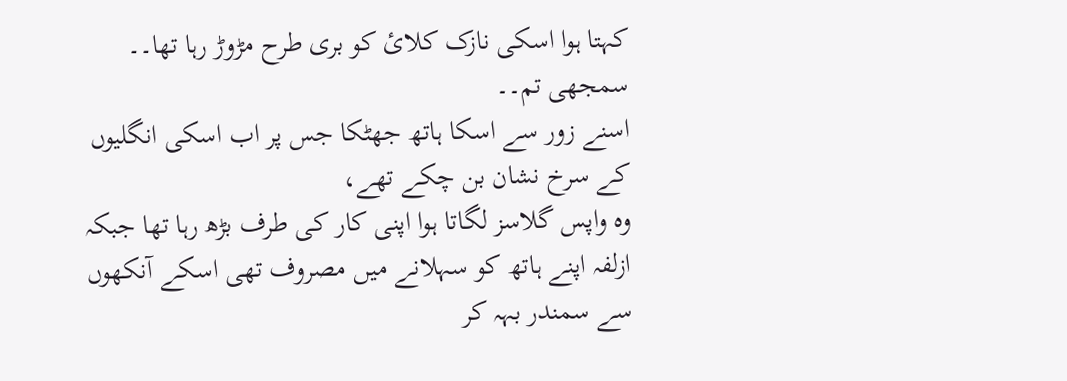کہتا ہوا اسکی نازک کلائ کو بری طرح مڑوڑ رہا تھا۔۔
سمجھی تم۔۔
اسنے زور سے اسکا ہاتھ جھٹکا جس پر اب اسکی انگلیوں کے سرخ نشان بن چکے تھے،
وہ واپس گلاسز لگاتا ہوا اپنی کار کی طرف بڑھ رہا تھا جبکہ ازلفہ اپنے ہاتھ کو سہلانے میں مصروف تھی اسکے آنکھوں سے سمندر بہہ کر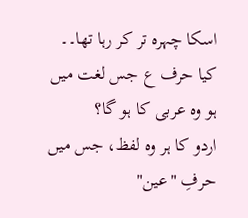اسکا چہرہ تر کر رہا تھا۔۔
کیا حرف ع جس لغت میں ہو وہ عربی کا ہو گا؟
اردو کا ہر وہ لفظ، جس میں حرفِ "عین"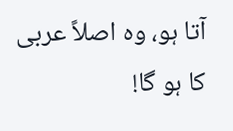آتا ہو، وہ اصلاً عربی کا ہو گا!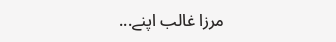مرزا غالب اپنے...